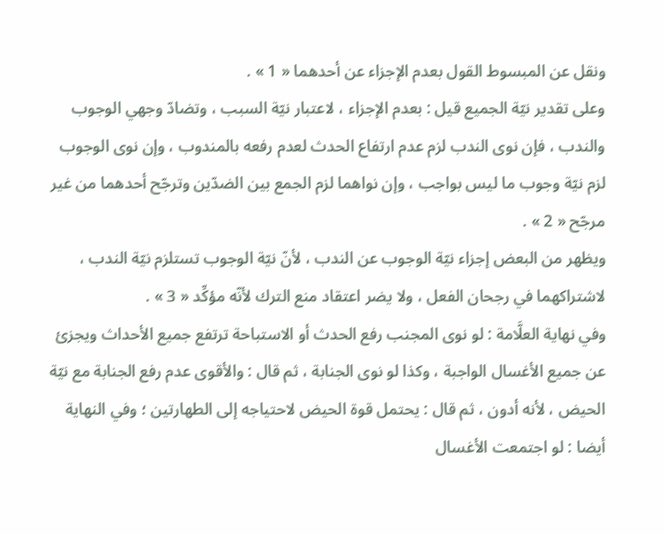ونقل عن المبسوط القول بعدم الإجزاء عن أحدهما « 1 » .
وعلى تقدير نيّة الجميع قيل : بعدم الإجزاء ، لاعتبار نيّة السبب ، وتضادّ وجهي الوجوب والندب ، فإن نوى الندب لزم عدم ارتفاع الحدث لعدم رفعه بالمندوب ، وإن نوى الوجوب لزم نيّة وجوب ما ليس بواجب ، وإن نواهما لزم الجمع بين الضدّين وترجّح أحدهما من غير مرجّح « 2 » .
ويظهر من البعض إجزاء نيّة الوجوب عن الندب ، لأنّ نيّة الوجوب تستلزم نيّة الندب ، لاشتراكهما في رجحان الفعل ، ولا يضر اعتقاد منع الترك لأنّه مؤكِّد « 3 » .
وفي نهاية العلَّامة : لو نوى المجنب رفع الحدث أو الاستباحة ترتفع جميع الأحداث ويجزئ عن جميع الأغسال الواجبة ، وكذا لو نوى الجنابة ، ثم قال : والأقوى عدم رفع الجنابة مع نيّة الحيض ، لأنه أدون ، ثم قال : يحتمل قوة الحيض لاحتياجه إلى الطهارتين ؛ وفي النهاية أيضا : لو اجتمعت الأغسال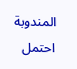المندوبة احتمل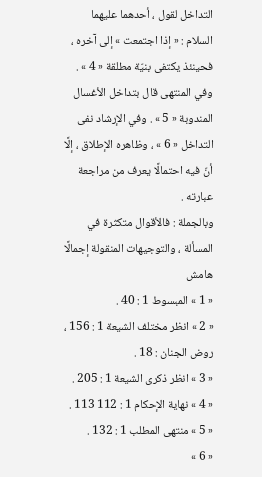التداخل لقول ، أحدهما عليهما السلام : « إذا اجتمعت » إلى آخره ، فحينئذ يكتفى بنيّة مطلقة « 4 » .
وفي المنتهى قال بتداخل الأغسال المندوبة « 5 » . وفي الإرشاد نفى التداخل « 6 » ، وظاهره الإطلاق ، إلَّا أنّ فيه احتمالًا يعرف من مراجعة عبارته .
وبالجملة : فالأقوال متكثرة في المسألة ، والتوجيهات المنقولة إجمالًا
هامش
« 1 » المبسوط 1 : 40 .
« 2 » انظر مختلف الشيعة 1 : 156 ، روض الجنان : 18 .
« 3 » انظر ذكرى الشيعة 1 : 205 .
« 4 » نهاية الإحكام 1 : 112 113 .
« 5 » منتهى المطلب 1 : 132 .
« 6 »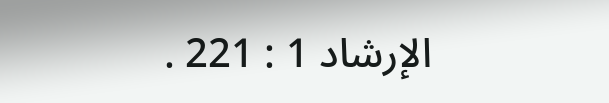الإرشاد 1 : 221 .